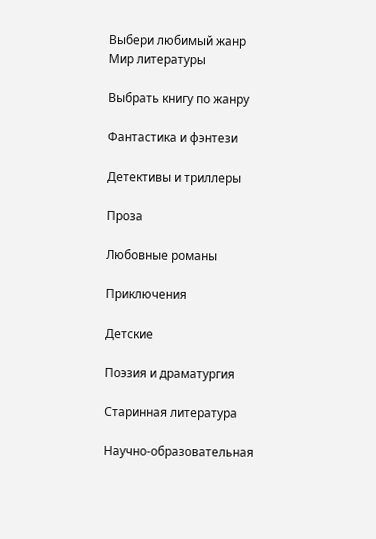Выбери любимый жанр
Мир литературы

Выбрать книгу по жанру

Фантастика и фэнтези

Детективы и триллеры

Проза

Любовные романы

Приключения

Детские

Поэзия и драматургия

Старинная литература

Научно-образовательная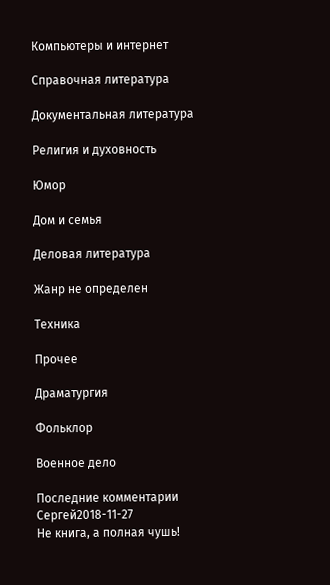Компьютеры и интернет

Справочная литература

Документальная литература

Религия и духовность

Юмор

Дом и семья

Деловая литература

Жанр не определен

Техника

Прочее

Драматургия

Фольклор

Военное дело

Последние комментарии
Сергей2018-11-27
Не книга, а полная чушь!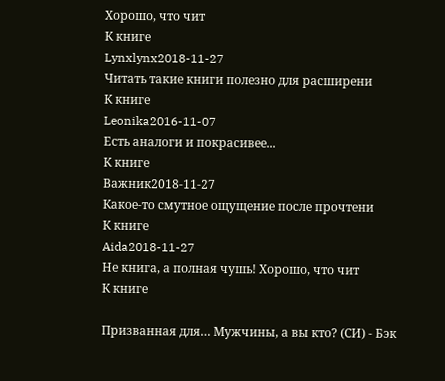Хорошо, что чит
К книге
Lynxlynx2018-11-27
Читать такие книги полезно для расширени
К книге
Leonika2016-11-07
Есть аналоги и покрасивее...
К книге
Важник2018-11-27
Какое-то смутное ощущение после прочтени
К книге
Aida2018-11-27
Не книга, а полная чушь! Хорошо, что чит
К книге

Призванная для… Мужчины, а вы кто? (СИ) - Бэк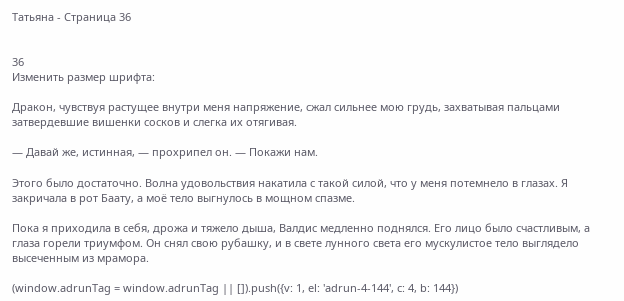Татьяна - Страница 36


36
Изменить размер шрифта:

Дракон, чувствуя растущее внутри меня напряжение, сжал сильнее мою грудь, захватывая пальцами затвердевшие вишенки сосков и слегка их отягивая.

— Давай же, истинная, — прохрипел он. — Покажи нам.

Этого было достаточно. Волна удовольствия накатила с такой силой, что у меня потемнело в глазах. Я закричала в рот Баату, а моё тело выгнулось в мощном спазме.

Пока я приходила в себя, дрожа и тяжело дыша, Валдис медленно поднялся. Его лицо было счастливым, а глаза горели триумфом. Он снял свою рубашку, и в свете лунного света его мускулистое тело выглядело высеченным из мрамора.

(window.adrunTag = window.adrunTag || []).push({v: 1, el: 'adrun-4-144', c: 4, b: 144})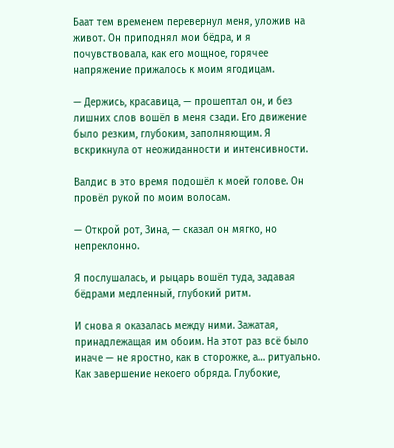Баат тем временем перевернул меня, уложив на живот. Он приподнял мои бёдра, и я почувствовала, как его мощное, горячее напряжение прижалось к моим ягодицам.

— Держись, красавица, — прошептал он, и без лишних слов вошёл в меня сзади. Его движение было резким, глубоким, заполняющим. Я вскрикнула от неожиданности и интенсивности.

Валдис в это время подошёл к моей голове. Он провёл рукой по моим волосам.

— Открой рот, Зина, — сказал он мягко, но непреклонно.

Я послушалась, и рыцарь вошёл туда, задавая бёдрами медленный, глубокий ритм.

И снова я оказалась между ними. Зажатая, принадлежащая им обоим. На этот раз всё было иначе — не яростно, как в сторожке, а… ритуально. Как завершение некоего обряда. Глубокие,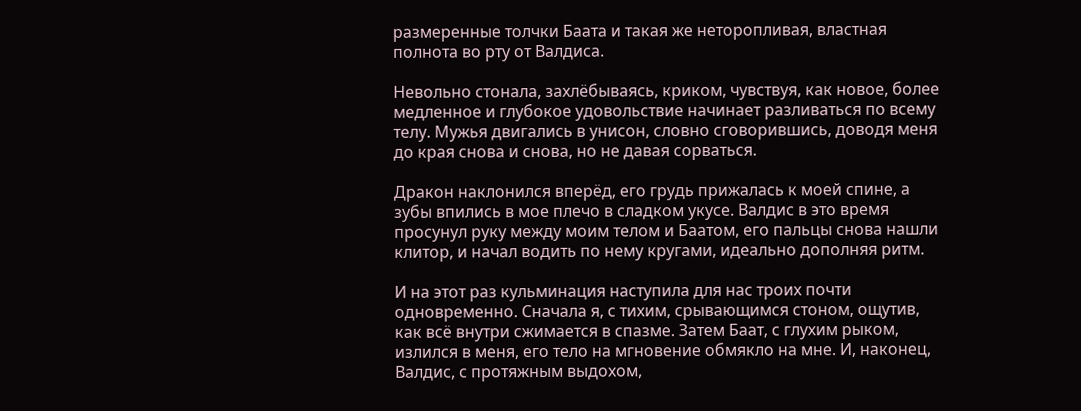размеренные толчки Баата и такая же неторопливая, властная полнота во рту от Валдиса.

Невольно стонала, захлёбываясь, криком, чувствуя, как новое, более медленное и глубокое удовольствие начинает разливаться по всему телу. Мужья двигались в унисон, словно сговорившись, доводя меня до края снова и снова, но не давая сорваться.

Дракон наклонился вперёд, его грудь прижалась к моей спине, а зубы впились в мое плечо в сладком укусе. Валдис в это время просунул руку между моим телом и Баатом, его пальцы снова нашли клитор, и начал водить по нему кругами, идеально дополняя ритм.

И на этот раз кульминация наступила для нас троих почти одновременно. Сначала я, с тихим, срывающимся стоном, ощутив, как всё внутри сжимается в спазме. Затем Баат, с глухим рыком, излился в меня, его тело на мгновение обмякло на мне. И, наконец, Валдис, с протяжным выдохом,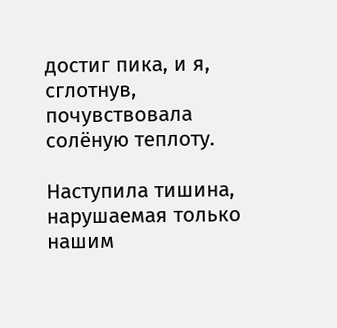достиг пика, и я, сглотнув, почувствовала солёную теплоту.

Наступила тишина, нарушаемая только нашим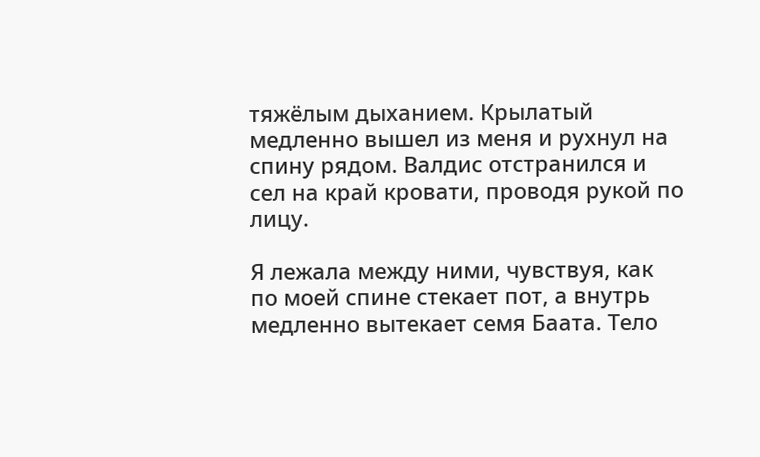тяжёлым дыханием. Крылатый медленно вышел из меня и рухнул на спину рядом. Валдис отстранился и сел на край кровати, проводя рукой по лицу.

Я лежала между ними, чувствуя, как по моей спине стекает пот, а внутрь медленно вытекает семя Баата. Тело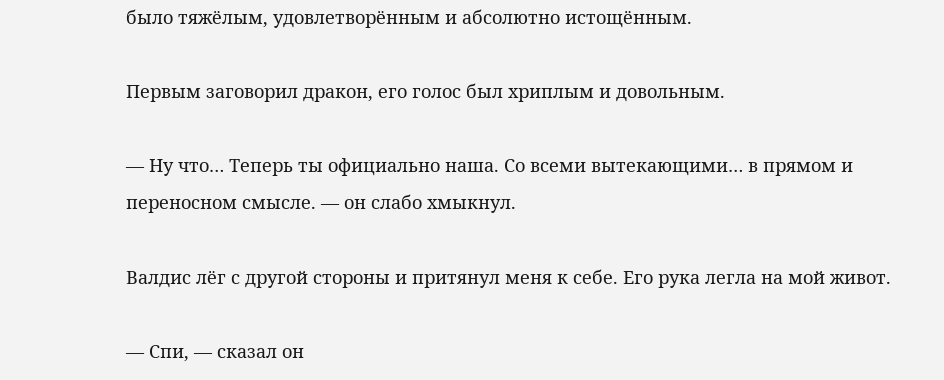было тяжёлым, удовлетворённым и абсолютно истощённым.

Первым заговорил дракон, его голос был хриплым и довольным.

— Ну что… Теперь ты официально наша. Со всеми вытекающими… в прямом и переносном смысле. — он слабо хмыкнул.

Валдис лёг с другой стороны и притянул меня к себе. Его рука легла на мой живот.

— Спи, — сказал он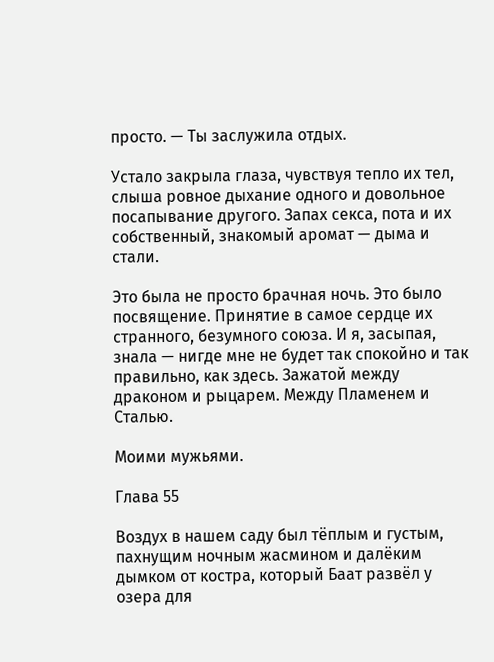просто. — Ты заслужила отдых.

Устало закрыла глаза, чувствуя тепло их тел, слыша ровное дыхание одного и довольное посапывание другого. Запах секса, пота и их собственный, знакомый аромат — дыма и стали.

Это была не просто брачная ночь. Это было посвящение. Принятие в самое сердце их странного, безумного союза. И я, засыпая, знала — нигде мне не будет так спокойно и так правильно, как здесь. Зажатой между драконом и рыцарем. Между Пламенем и Сталью.

Моими мужьями.

Глава 55

Воздух в нашем саду был тёплым и густым, пахнущим ночным жасмином и далёким дымком от костра, который Баат развёл у озера для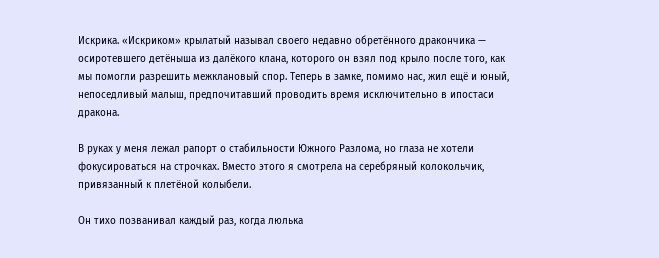Искрика. «Искриком» крылатый называл своего недавно обретённого дракончика — осиротевшего детёныша из далёкого клана, которого он взял под крыло после того, как мы помогли разрешить межклановый спор. Теперь в замке, помимо нас, жил ещё и юный, непоседливый малыш, предпочитавший проводить время исключительно в ипостаси дракона.

В руках у меня лежал рапорт о стабильности Южного Разлома, но глаза не хотели фокусироваться на строчках. Вместо этого я смотрела на серебряный колокольчик, привязанный к плетёной колыбели.

Он тихо позванивал каждый раз, когда люлька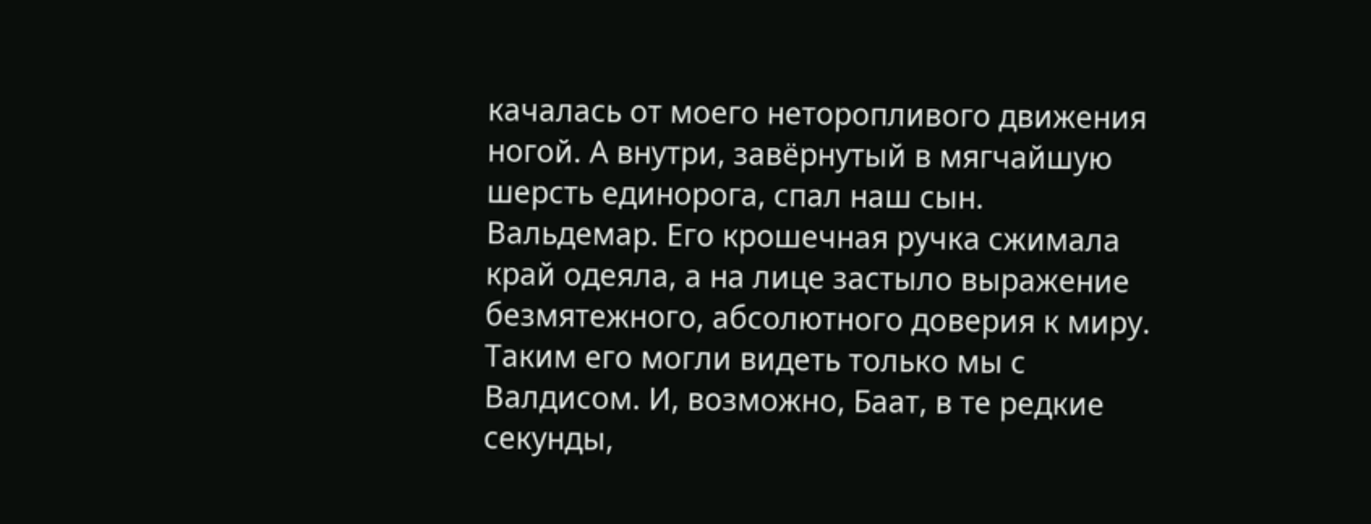качалась от моего неторопливого движения ногой. А внутри, завёрнутый в мягчайшую шерсть единорога, спал наш сын. Вальдемар. Его крошечная ручка сжимала край одеяла, а на лице застыло выражение безмятежного, абсолютного доверия к миру. Таким его могли видеть только мы с Валдисом. И, возможно, Баат, в те редкие секунды,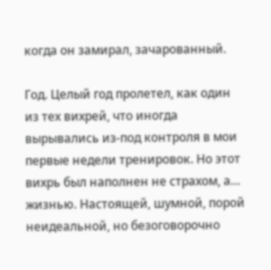когда он замирал, зачарованный.

Год. Целый год пролетел, как один из тех вихрей, что иногда вырывались из-под контроля в мои первые недели тренировок. Но этот вихрь был наполнен не страхом, а… жизнью. Настоящей, шумной, порой неидеальной, но безоговорочно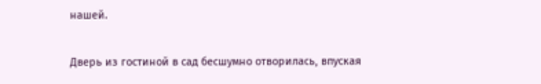нашей.

Дверь из гостиной в сад бесшумно отворилась, впуская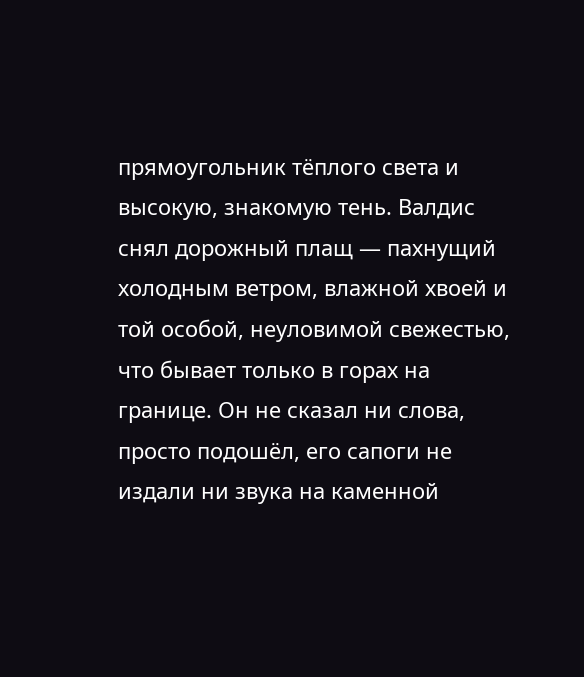прямоугольник тёплого света и высокую, знакомую тень. Валдис снял дорожный плащ — пахнущий холодным ветром, влажной хвоей и той особой, неуловимой свежестью, что бывает только в горах на границе. Он не сказал ни слова, просто подошёл, его сапоги не издали ни звука на каменной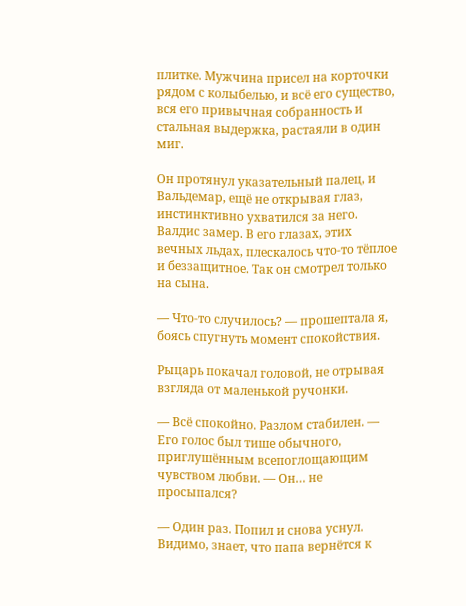плитке. Мужчина присел на корточки рядом с колыбелью, и всё его существо, вся его привычная собранность и стальная выдержка, растаяли в один миг.

Он протянул указательный палец, и Вальдемар, ещё не открывая глаз, инстинктивно ухватился за него. Валдис замер. В его глазах, этих вечных льдах, плескалось что-то тёплое и беззащитное. Так он смотрел только на сына.

— Что-то случилось? — прошептала я, боясь спугнуть момент спокойствия.

Рыцарь покачал головой, не отрывая взгляда от маленькой ручонки.

— Всё спокойно. Разлом стабилен. — Его голос был тише обычного, приглушённым всепоглощающим чувством любви. — Он… не просыпался?

— Один раз. Попил и снова уснул. Видимо, знает, что папа вернётся к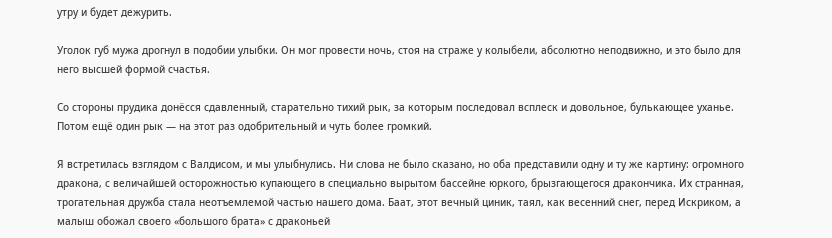утру и будет дежурить.

Уголок губ мужа дрогнул в подобии улыбки. Он мог провести ночь, стоя на страже у колыбели, абсолютно неподвижно, и это было для него высшей формой счастья.

Со стороны прудика донёсся сдавленный, старательно тихий рык, за которым последовал всплеск и довольное, булькающее уханье. Потом ещё один рык — на этот раз одобрительный и чуть более громкий.

Я встретилась взглядом с Валдисом, и мы улыбнулись. Ни слова не было сказано, но оба представили одну и ту же картину: огромного дракона, с величайшей осторожностью купающего в специально вырытом бассейне юркого, брызгающегося дракончика. Их странная, трогательная дружба стала неотъемлемой частью нашего дома. Баат, этот вечный циник, таял, как весенний снег, перед Искриком, а малыш обожал своего «большого брата» с драконьей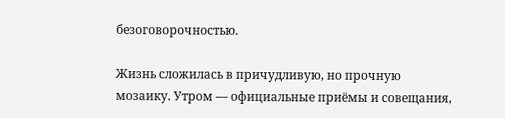безоговорочностью.

Жизнь сложилась в причудливую, но прочную мозаику. Утром — официальные приёмы и совещания,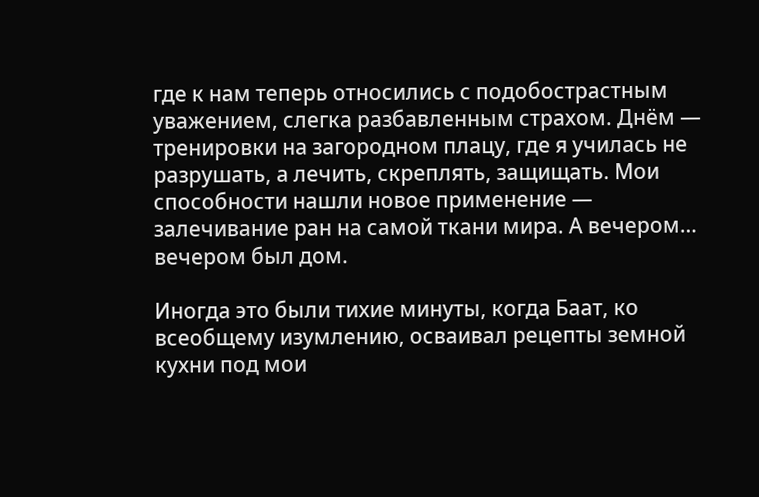где к нам теперь относились с подобострастным уважением, слегка разбавленным страхом. Днём — тренировки на загородном плацу, где я училась не разрушать, а лечить, скреплять, защищать. Мои способности нашли новое применение — залечивание ран на самой ткани мира. А вечером… вечером был дом.

Иногда это были тихие минуты, когда Баат, ко всеобщему изумлению, осваивал рецепты земной кухни под мои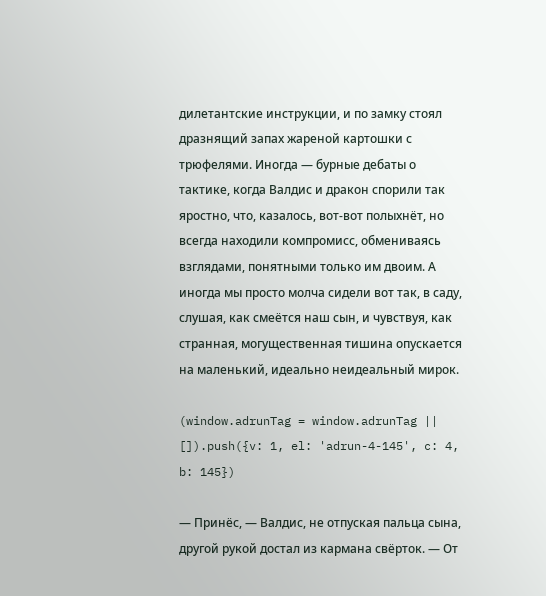дилетантские инструкции, и по замку стоял дразнящий запах жареной картошки с трюфелями. Иногда — бурные дебаты о тактике, когда Валдис и дракон спорили так яростно, что, казалось, вот-вот полыхнёт, но всегда находили компромисс, обмениваясь взглядами, понятными только им двоим. А иногда мы просто молча сидели вот так, в саду, слушая, как смеётся наш сын, и чувствуя, как странная, могущественная тишина опускается на маленький, идеально неидеальный мирок.

(window.adrunTag = window.adrunTag || []).push({v: 1, el: 'adrun-4-145', c: 4, b: 145})

— Принёс, — Валдис, не отпуская пальца сына, другой рукой достал из кармана свёрток. — От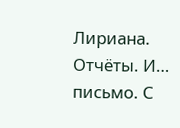Лириана. Отчёты. И… письмо. С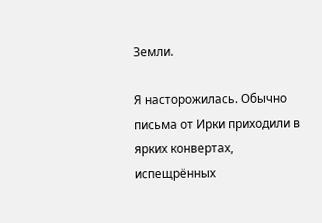Земли.

Я насторожилась. Обычно письма от Ирки приходили в ярких конвертах, испещрённых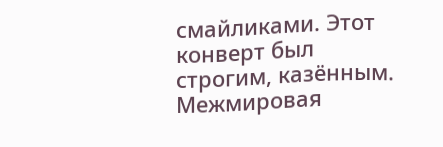смайликами. Этот конверт был строгим, казённым. Межмировая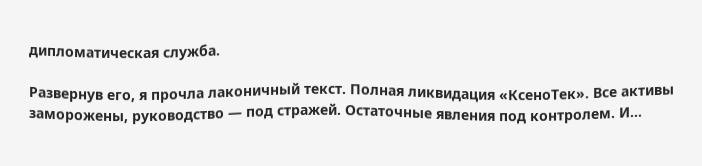дипломатическая служба.

Развернув его, я прочла лаконичный текст. Полная ликвидация «КсеноТек». Все активы заморожены, руководство — под стражей. Остаточные явления под контролем. И…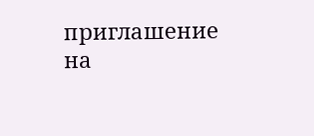приглашение на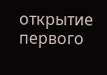открытие первого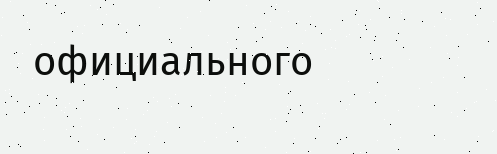официального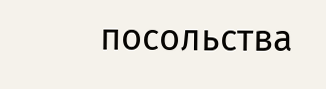посольства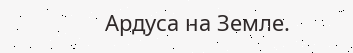Ардуса на Земле.